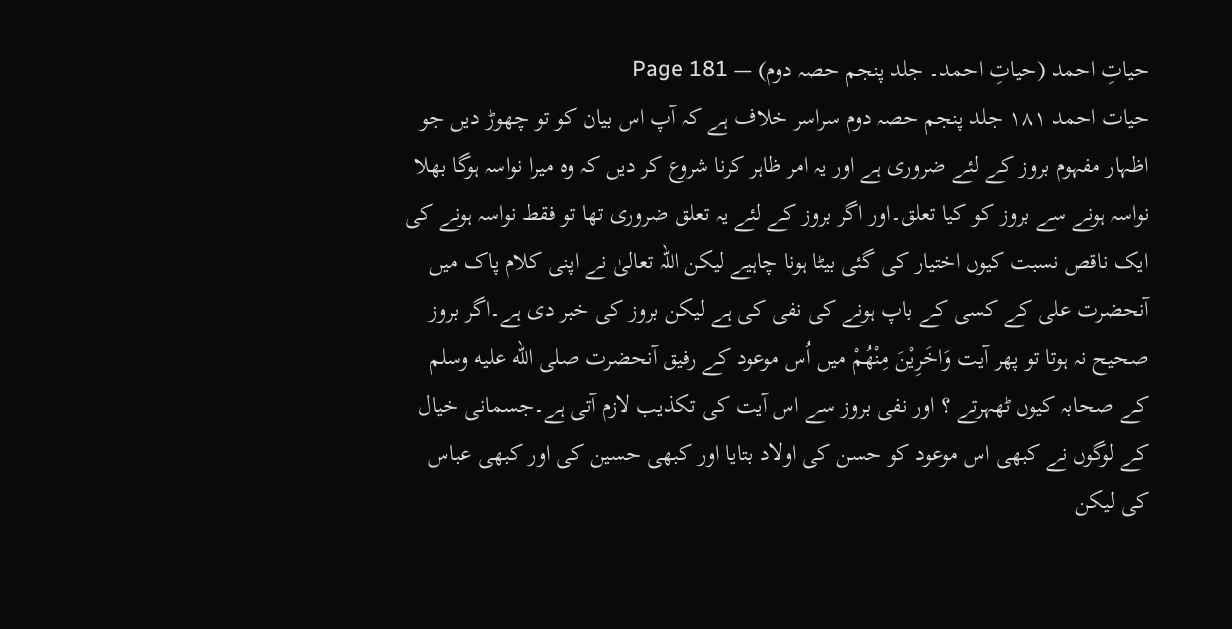حیاتِ احمد (حیاتِ احمد۔ جلد پنجم حصہ دوم) — Page 181
حیات احمد ۱۸۱ جلد پنجم حصہ دوم سراسر خلاف ہے کہ آپ اس بیان کو تو چھوڑ دیں جو اظہار مفہوم بروز کے لئے ضروری ہے اور یہ امر ظاہر کرنا شروع کر دیں کہ وہ میرا نواسہ ہوگا بھلا نواسہ ہونے سے بروز کو کیا تعلق۔اور اگر بروز کے لئے یہ تعلق ضروری تھا تو فقط نواسہ ہونے کی ایک ناقص نسبت کیوں اختیار کی گئی بیٹا ہونا چاہیے لیکن اللہ تعالیٰ نے اپنی کلام پاک میں آنحضرت علی کے کسی کے باپ ہونے کی نفی کی ہے لیکن بروز کی خبر دی ہے۔اگر بروز صحیح نہ ہوتا تو پھر آیت وَاخَرِيْنَ مِنْهُمْ میں اُس موعود کے رفیق آنحضرت صلى الله عليه وسلم کے صحابہ کیوں ٹھہرتے ؟ اور نفی بروز سے اس آیت کی تکذیب لازم آتی ہے۔جسمانی خیال کے لوگوں نے کبھی اس موعود کو حسن کی اولاد بتایا اور کبھی حسین کی اور کبھی عباس کی لیکن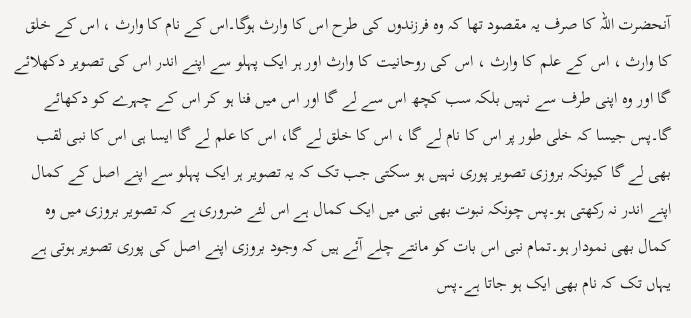آنحضرت اللہ کا صرف یہ مقصود تھا کہ وہ فرزندوں کی طرح اس کا وارث ہوگا۔اس کے نام کا وارث ، اس کے خلق کا وارث ، اس کے علم کا وارث ، اس کی روحانیت کا وارث اور ہر ایک پہلو سے اپنے اندر اس کی تصویر دکھلائے گا اور وہ اپنی طرف سے نہیں بلکہ سب کچھ اس سے لے گا اور اس میں فنا ہو کر اس کے چہرے کو دکھائے گا۔پس جیسا کہ خلی طور پر اس کا نام لے گا ، اس کا خلق لے گا، اس کا علم لے گا ایسا ہی اس کا نبی لقب بھی لے گا کیونکہ بروزی تصویر پوری نہیں ہو سکتی جب تک کہ یہ تصویر ہر ایک پہلو سے اپنے اصل کے کمال اپنے اندر نہ رکھتی ہو۔پس چونکہ نبوت بھی نبی میں ایک کمال ہے اس لئے ضروری ہے کہ تصویر بروزی میں وہ کمال بھی نمودار ہو۔تمام نبی اس بات کو مانتے چلے آئے ہیں کہ وجود بروزی اپنے اصل کی پوری تصویر ہوتی ہے یہاں تک کہ نام بھی ایک ہو جاتا ہے۔پس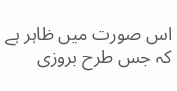اس صورت میں ظاہر ہے کہ جس طرح بروزی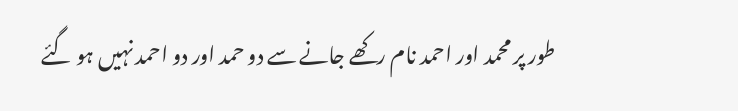طور پر محمد اور احمد نام رکھے جانے سے دو حمد اور دو احمد نہیں ہو گئے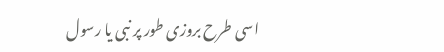اسی طرح بروزی طور پر نبی یا رسول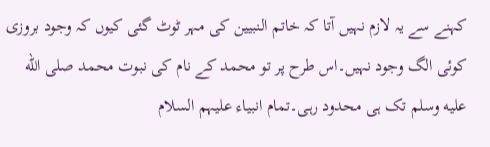کہنے سے یہ لازم نہیں آتا کہ خاتم النبیین کی مہر ٹوٹ گئی کیوں کہ وجود بروزی کوئی الگ وجود نہیں۔اس طرح پر تو محمد کے نام کی نبوت محمد صلى الله عليه وسلم تک ہی محدود رہی۔تمام انبیاء علیہم السلام